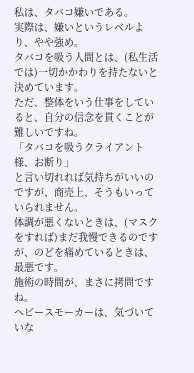私は、タバコ嫌いである。
実際は、嫌いというレベルより、やや強め。
タバコを吸う人間とは、(私生活では)一切かかわりを持たないと決めています。
ただ、整体をいう仕事をしていると、自分の信念を貫くことが難しいですね。
「タバコを吸うクライアント様、お断り」
と言い切れれば気持ちがいいのですが、商売上、そうもいっていられません。
体調が悪くないときは、(マスクをすれば)まだ我慢できるのですが、のどを痛めているときは、最悪です。
施術の時間が、まさに拷問ですね。
ヘビースモーカーは、気づいていな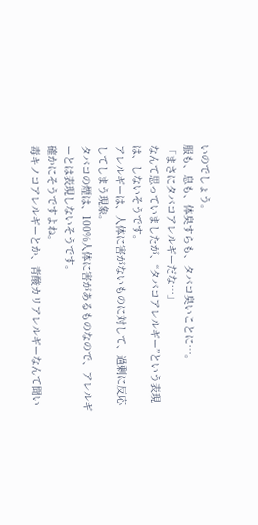いのでしょう。
服も、息も、体臭すらも、タバコ臭いことに…。
「まさにタバコアレルギーだな…」
なんて思っていましたが、“タバコアレルギー”という表現は、しないそうです。
アレルギーは、人体に害がないものに対して、過剰に反応してしまう現象。
タバコの煙は、100%人体に害があるものなので、アレルギーとは表現しないそうです。
確かにそうですよね。
毒キノコアレルギーとか、青酸カリアレルギーなんて聞い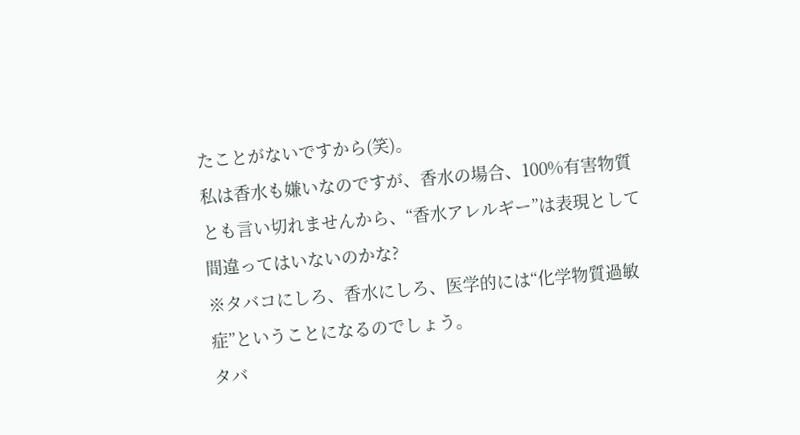たことがないですから(笑)。
私は香水も嫌いなのですが、香水の場合、100%有害物質とも言い切れませんから、“香水アレルギー”は表現として間違ってはいないのかな?
※タバコにしろ、香水にしろ、医学的には“化学物質過敏症”ということになるのでしょう。
タバ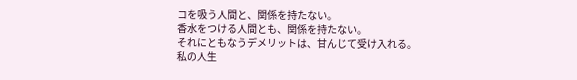コを吸う人間と、関係を持たない。
香水をつける人間とも、関係を持たない。
それにともなうデメリットは、甘んじて受け入れる。
私の人生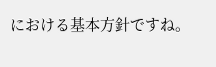における基本方針ですね。